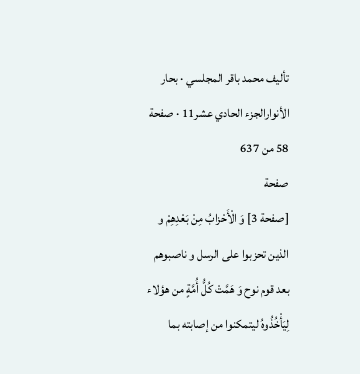تأليف محمد باقر المجلسي · بحار الأنوارالجزء الحادي عشر11 · صفحة 58 من 637
صفحة
[صفحة 3] وَ الْأَحْزابُ مِنْ بَعْدِهِمْ و الذين تحزبوا على الرسل و ناصبوهم بعد قوم نوح وَ هَمَّتْ كُلُّ أُمَّةٍ من هؤلاء لِيَأْخُذُوهُ ليتمكنوا من إصابته بما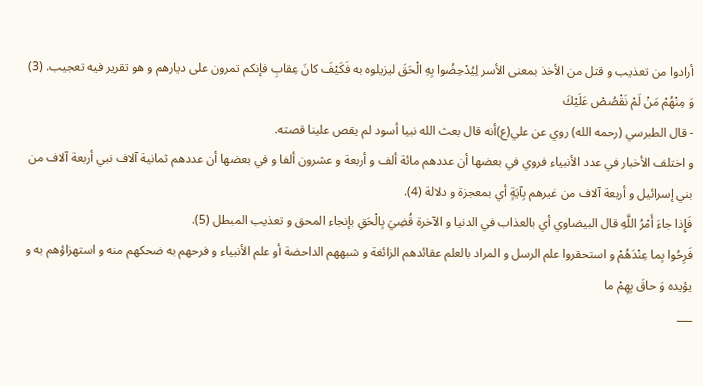أرادوا من تعذيب و قتل من الأخذ بمعنى الأسر لِيُدْحِضُوا بِهِ الْحَقَ ليزيلوه به فَكَيْفَ كانَ عِقابِ فإنكم تمرون على ديارهم و هو تقرير فيه تعجيب. (3)
وَ مِنْهُمْ مَنْ لَمْ نَقْصُصْ عَلَيْكَ
- قال الطبرسي (رحمه الله) روي عن علي(ع)أنه قال بعث الله نبيا أسود لم يقص علينا قصته.
و اختلف الأخبار في عدد الأنبياء فروي في بعضها أن عددهم مائة ألف و أربعة و عشرون ألفا و في بعضها أن عددهم ثمانية آلاف نبي أربعة آلاف من بني إسرائيل و أربعة آلاف من غيرهم بِآيَةٍ أي بمعجزة و دلالة (4).
فَإِذا جاءَ أَمْرُ اللَّهِ قال البيضاوي أي بالعذاب في الدنيا و الآخرة قُضِيَ بِالْحَقِ بإنجاء المحق و تعذيب المبطل (5).
فَرِحُوا بِما عِنْدَهُمْ و استحقروا علم الرسل و المراد بالعلم عقائدهم الزائغة و شبههم الداحضة أو علم الأنبياء و فرحهم به ضحكهم منه و استهزاؤهم به و يؤيده وَ حاقَ بِهِمْ ما
___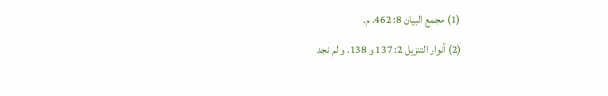(1) مجمع البيان 8: 462. م.
(2) أنوار التنزيل 2: 137 و 138. و لم نجد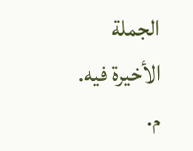الجملة الأخيرة فيه. م.